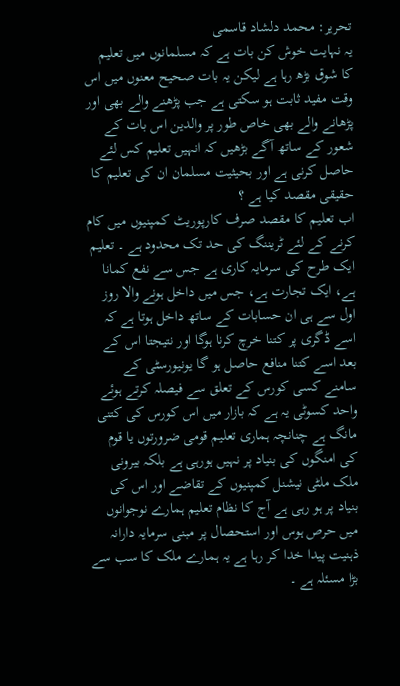تحریر: محمد دلشاد قاسمی
یہ نہایت خوش کن بات ہے کہ مسلمانوں میں تعلیم کا شوق بڑھ رہا ہے لیکن یہ بات صحیح معنوں میں اس وقت مفید ثابت ہو سکتی ہے جب پڑھنے والے بھی اور پڑھانے والے بھی خاص طور پر والدین اس بات کے شعور کے ساتھ آگے بڑھیں کہ انہیں تعلیم کس لئے حاصل کرنی ہے اور بحیثیت مسلمان ان کی تعلیم کا حقیقی مقصد کیا ہے ؟
اب تعلیم کا مقصد صرف کارپوریٹ کمپنیوں میں کام کرنے کے لئے ٹریننگ کی حد تک محدود ہے ۔ تعلیم ایک طرح کی سرمایہ کاری ہے جس سے نفع کمانا ہے، ایک تجارت ہے، جس میں داخل ہونے والا روز اول سے ہی ان حسابات کے ساتھ داخل ہوتا ہے کہ اسے ڈگری پر کتنا خرچ کرنا ہوگا اور نتیجتا اس کے بعد اسے کتنا منافع حاصل ہو گا یونیورسٹی کے سامنے کسی کورس کے تعلق سے فیصلہ کرتے ہوئے واحد کسوٹی یہ ہے کہ بازار میں اس کورس کی کتنی مانگ ہے چنانچہ ہماری تعلیم قومی ضرورتوں یا قوم کی امنگوں کی بنیاد پر نہیں ہورہی ہے بلکہ بیرونی ملک ملٹی نیشنل کمپنیوں کے تقاضے اور اس کی بنیاد پر ہو رہی ہے آج کا نظام تعلیم ہمارے نوجوانوں میں حرص ہوس اور استحصال پر مبنی سرمایہ دارانہ ذہنیت پیدا خدا کر رہا ہے یہ ہمارے ملک کا سب سے بڑا مسئلہ ہے ۔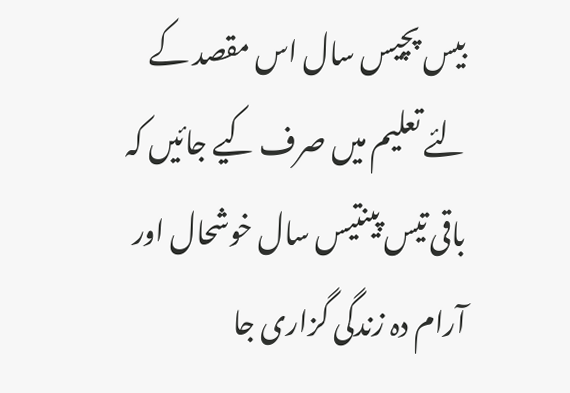بیس پچیس سال اس مقصد کے لئے تعلیم میں صرف کیے جائیں کہ باقی تیس پینتیس سال خوشحال اور آرام دہ زندگی گزاری جا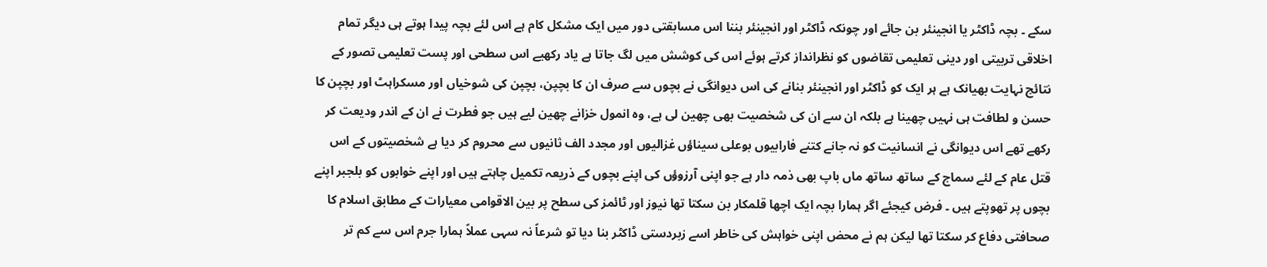سکے ۔ بچہ ڈاکٹر یا انجینئر بن جائے اور چونکہ ڈاکٹر اور انجینئر بننا اس مسابقتی دور میں ایک مشکل کام ہے اس لئے بچہ پیدا ہوتے ہی دیگر تمام اخلاقی تربیتی اور دینی تعلیمی تقاضوں کو نظرانداز کرتے ہوئے اس کی کوشش میں لگ جاتا ہے یاد رکھیے اس سطحی اور پست تعلیمی تصور کے نتائج نہایت بھیانک ہے ہر ایک کو ڈاکٹر اور انجینئر بنانے کی اس دیوانگی نے بچوں سے صرف ان کا بچپن، بچپن کی شوخیاں اور مسکراہٹ اور بچپن کا حسن و لطافت ہی نہیں چھینا ہے بلکہ ان سے ان کی شخصیت بھی چھین لی ہے، وہ انمول خزانے چھین لیے ہیں جو فطرت نے ان کے اندر ودیعت کر رکھے تھے اس دیوانگی نے انسانیت کو نہ جانے کتنے فارابیوں بوعلی سیناؤں غزالیوں اور مجدد الف ثانیوں سے محروم کر دیا ہے شخصیتوں کے اس قتل عام کے لئے سماج کے ساتھ ساتھ ماں باپ بھی ذمہ دار ہے جو اپنی آرزوؤں کی اپنے بچوں کے ذریعہ تکمیل چاہتے ہیں اور اپنے خوابوں کو بلجبر اپنے بچوں پر تھوپتے ہیں ۔ فرض کیجئے اگر ہمارا بچہ ایک اچھا قلمکار بن سکتا تھا نیوز اور ٹائمز کی سطح پر بین الاقوامی معیارات کے مطابق اسلام کا صحافتی دفاع کر سکتا تھا لیکن ہم نے محض اپنی خواہش کی خاطر اسے زبردستی ڈاکٹر بنا دیا تو شرعاً نہ سہی عملاً ہمارا جرم اس سے کم تر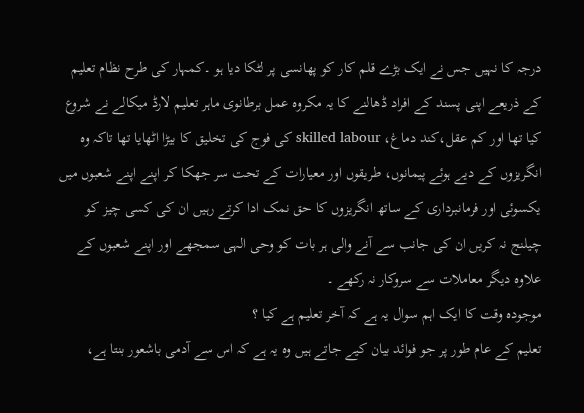درجہ کا نہیں جس نے ایک بڑے قلم کار کو پھانسی پر لٹکا دیا ہو ۔کمہار کی طرح نظام تعلیم کے ذریعے اپنی پسند کے افراد ڈھالنے کا یہ مکروہ عمل برطانوی ماہر تعلیم لارڈ میکالے نے شروع کیا تھا اور کم عقل،کند دماغ، skilled labour کی فوج کی تخلیق کا بیڑا اٹھایا تھا تاکہ وہ انگریزوں کے دیے ہوئے پیمانوں، طریقوں اور معیارات کے تحت سر جھکا کر اپنے اپنے شعبوں میں یکسوئی اور فرمانبرداری کے ساتھ انگریزوں کا حق نمک ادا کرتے رہیں ان کی کسی چیز کو چیلنج نہ کریں ان کی جانب سے آنے والی ہر بات کو وحی الہی سمجھے اور اپنے شعبوں کے علاوہ دیگر معاملات سے سروکار نہ رکھے ۔
موجودہ وقت کا ایک اہم سوال یہ ہے کہ آخر تعلیم ہے کیا ؟
تعلیم کے عام طور پر جو فوائد بیان کیے جاتے ہیں وہ یہ ہے کہ اس سے آدمی باشعور بنتا ہے،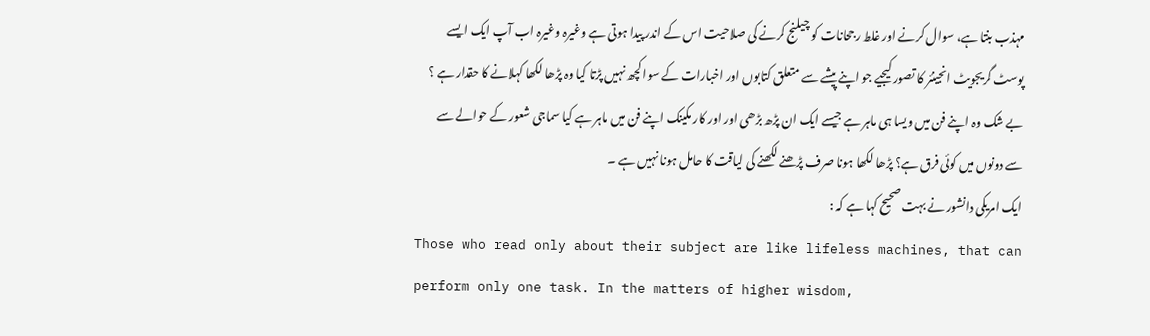مہذب بنتا ہے، سوال کرنے اور غلط رجحانات کو چیلنج کرنے کی صلاحیت اس کے اندر پیدا ہوتی ہے وغیرہ وغیرہ اب آپ ایک ایسے پوسٹ گریجویٹ انجینئر کا تصور کیجیے جو اپنے پیشے سے متعلق کتابوں اور اخبارات کے سوا کچھ نہیں پڑتا کیا وہ پڑھا لکھا کہلانے کا حقدار ہے ؟ بے شک وہ اپنے فن میں ویسا ہی ماہر ہے جیسے ایک ان پڑھ بڑھی اور اور کار مکینک اپنے فن میں ماہر ہے کیا سماجی شعور کے حوالے سے سے دونوں میں کوئی فرق ہے؟ پڑھا لکھا ہونا صرف پڑھنے لکھنے کی لیاقت کا حامل ہونا نہیں ہے ۔
ایک امریکی دانشور نے بہت صحیح کہا ہے کہ :
Those who read only about their subject are like lifeless machines, that can perform only one task. In the matters of higher wisdom,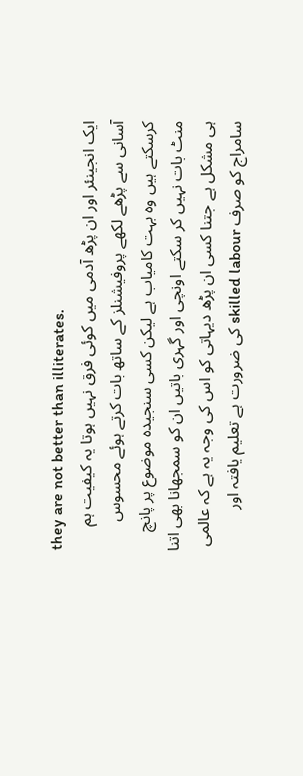they are not better than illiterates.
ایک انجینئر اور ان پڑھ آدمی میں کوئی فرق نہیں ہوتا یہ کیفیت ہم آسانی سے پڑھے لکھے پروفیشنلز کے ساتھ بات کرتے ہوئے محسوس کرسکتے ہیں وہ بہت کامیاب ہے لیکن کسی سنجیدہ موضوع پر پانچ منٹ بات نہیں کر سکتے اونچی اور گہری باتیں ان کو سمجھانا بھی اتنا ہی مشکل ہے جتنا کسی ان پڑھ دیہاتی کو اس کی وجہ یہ ہے کہ عالمی سامراج کو صرف skilled labour کی ضرورت ہے تعلیم یافتہ اور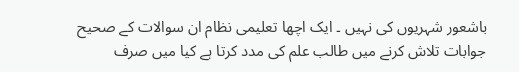باشعور شہریوں کی نہیں ۔ ایک اچھا تعلیمی نظام ان سوالات کے صحیح جوابات تلاش کرنے میں طالب علم کی مدد کرتا ہے کیا میں صرف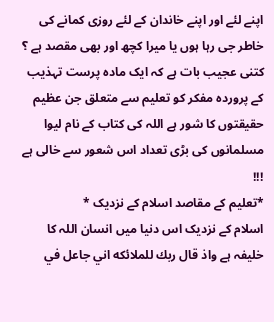اپنے لئے اور اپنے خاندان کے لئے روزی کمانے کی خاطر جی رہا ہوں یا میرا کچھ اور بھی مقصد ہے ؟ کتنی عجیب بات ہے کہ ایک مادہ پرست تہذیب کے پروردہ مفکر کو تعلیم سے متعلق جن عظیم حقیقتوں کا شور ہے اللہ کی کتاب کے نام لیوا مسلمانوں کی بڑی تعداد اس شعور سے خالی ہے !!!
*تعلیم کے مقاصد اسلام کے نزدیک *
اسلام کے نزدیک اس دنیا میں انسان اللہ کا خلیفہ ہے واذ قال ربك للملائكه اني جاعل في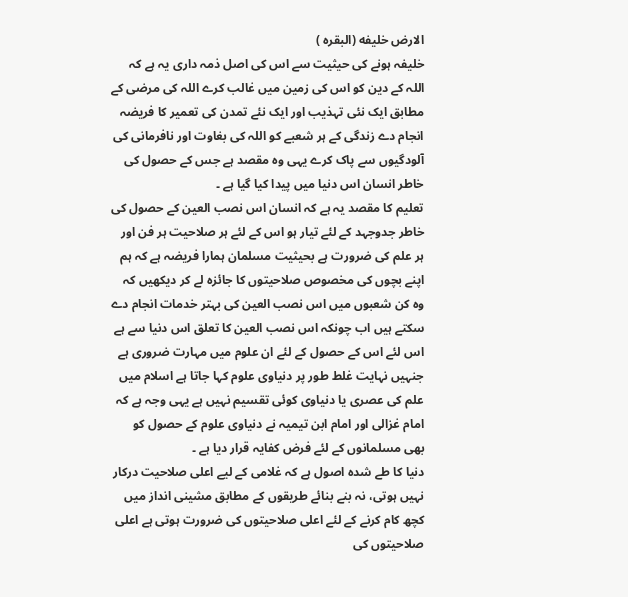الارض خليفه (البقره )
خلیفہ ہونے کی حیثیت سے اس کی اصل ذمہ داری یہ ہے کہ اللہ کے دین کو اس کی زمین میں غالب کرے اللہ کی مرضی کے مطابق ایک نئی تہذیب اور ایک نئے تمدن کی تعمیر کا فریضہ انجام دے زندگی کے ہر شعبے کو اللہ کی بغاوت اور نافرمانی کی آلودگیوں سے پاک کرے یہی وہ مقصد ہے جس کے حصول کی خاطر انسان اس دنیا میں پیدا کیا گیا ہے ۔
تعلیم کا مقصد یہ ہے کہ انسان اس نصب العین کے حصول کی خاطر جدوجہد کے لئے تیار ہو اس کے لئے ہر صلاحیت ہر فن اور ہر علم کی ضرورت ہے بحیثیت مسلمان ہمارا فریضہ ہے کہ ہم اپنے بچوں کی مخصوص صلاحیتوں کا جائزہ لے کر دیکھیں کہ وہ کن شعبوں میں اس نصب العین کی بہتر خدمات انجام دے سکتے ہیں اب چونکہ اس نصب العین کا تعلق اس دنیا سے ہے اس لئے اس کے حصول کے لئے ان علوم میں مہارت ضروری ہے جنہیں نہایت غلط طور پر دنیاوی علوم کہا جاتا ہے اسلام میں علم کی عصری یا دنیاوی کوئی تقسیم نہیں ہے یہی وجہ ہے کہ امام غزالی اور امام ابن تیمیہ نے دنیاوی علوم کے حصول کو بھی مسلمانوں کے لئے فرض کفایہ قرار دیا ہے ۔
دنیا کا طے شدہ اصول ہے کہ غلامی کے لیے اعلی صلاحیت درکار نہیں ہوتی، نہ بنے بنائے طریقوں کے مطابق مشینی انداز میں کچھ کام کرنے کے لئے اعلی صلاحیتوں کی ضرورت ہوتی ہے اعلی صلاحیتوں کی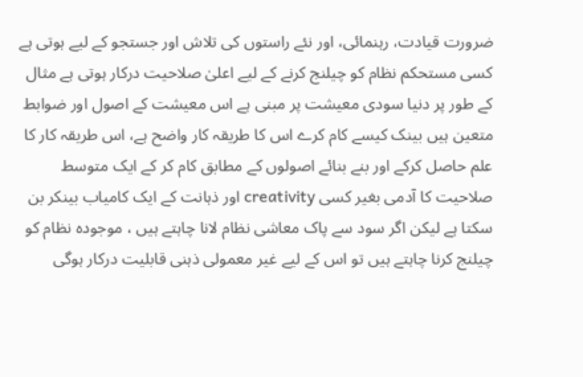ضرورت قیادت، رہنمائی، اور نئے راستوں کی تلاش اور جستجو کے لیے ہوتی ہے کسی مستحکم نظام کو چیلنج کرنے کے لیے اعلیٰ صلاحیت درکار ہوتی ہے مثال کے طور پر دنیا سودی معیشت پر مبنی ہے اس معیشت کے اصول اور ضوابط متعین ہیں بینک کیسے کام کرے اس کا طریقہ کار واضح ہے، اس طریقہ کار کا علم حاصل کرکے اور بنے بنائے اصولوں کے مطابق کام کر کے ایک متوسط صلاحیت کا آدمی بغیر کسی creativity اور ذہانت کے ایک کامیاب بینکر بن سکتا ہے لیکن اگر سود سے پاک معاشی نظام لانا چاہتے ہیں ، موجودہ نظام کو چیلنج کرنا چاہتے ہیں تو اس کے لیے غیر معمولی ذہنی قابلیت درکار ہوگی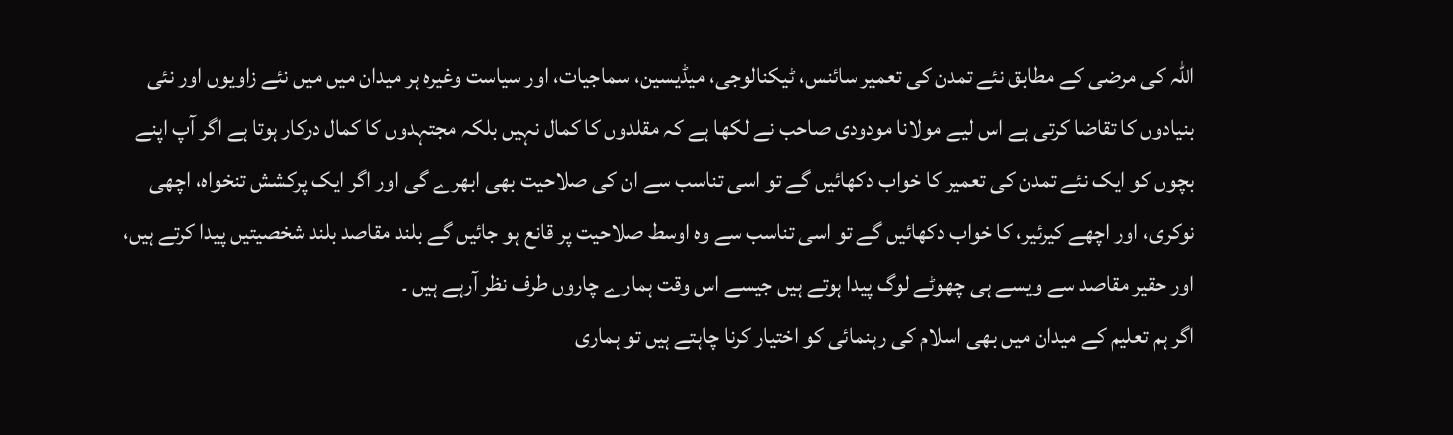اللہ کی مرضی کے مطابق نئے تمدن کی تعمیر سائنس، ٹیکنالوجی، میڈیسین، سماجیات، اور سیاست وغیرہ ہر میدان میں میں نئے زاویوں اور نئی بنیادوں کا تقاضا کرتی ہے اس لیے مولانا مودودی صاحب نے لکھا ہے کہ مقلدوں کا کمال نہیں بلکہ مجتہدوں کا کمال درکار ہوتا ہے اگر آپ اپنے بچوں کو ایک نئے تمدن کی تعمیر کا خواب دکھائیں گے تو اسی تناسب سے ان کی صلاحیت بھی ابھرے گی اور اگر ایک پرکشش تنخواہ، اچھی نوکری، اور اچھے کیرئیر، کا خواب دکھائیں گے تو اسی تناسب سے وہ اوسط صلاحیت پر قانع ہو جائیں گے بلند مقاصد بلند شخصیتیں پیدا کرتے ہیں، اور حقیر مقاصد سے ویسے ہی چھوٹے لوگ پیدا ہوتے ہیں جیسے اس وقت ہمارے چاروں طرف نظر آرہے ہیں ۔
اگر ہم تعلیم کے میدان میں بھی اسلام کی رہنمائی کو اختیار کرنا چاہتے ہیں تو ہماری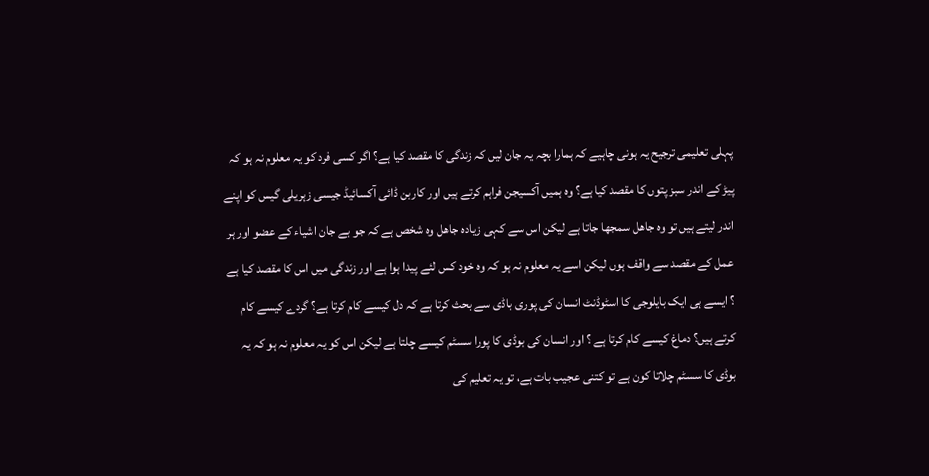پہلی تعلیمی ترجیح یہ ہونی چاہیے کہ ہمارا بچہ یہ جان لیں کہ زندگی کا مقصد کیا ہے؟ اگر کسی فرد کو یہ معلوم نہ ہو کہ پیڑ کے اندر سبز پتوں کا مقصد کیا ہے؟ وہ ہمیں آکسیجن فراہم کرتے ہیں اور کاربن ڈائی آکسائیڈ جیسی زہریلی گیس کو اپنے اندر لیتے ہیں تو وہ جاھل سمجھا جاتا ہے لیکن اس سے کہی زیادہ جاھل وہ شخص ہے کہ جو بے جان اشیاء کے عضو اور ہر عمل کے مقصد سے واقف ہوں لیکن اسے یہ معلوم نہ ہو کہ وہ خود کس لئے پیدا ہوا ہے اور زندگی میں اس کا مقصد کیا ہے ؟ ایسے ہی ایک بایلوجی کا اسٹوڈنٹ انسان کی پوری باڈی سے بحث کرتا ہے کہ دل کیسے کام کرتا ہے؟ گردے کیسے کام کرتے ہیں؟ دماغ کیسے کام کرتا ہے ؟ اور انسان کی بوڈی کا پورا سسٹم کیسے چلتا ہے لیکن اس کو یہ معلوم نہ ہو کہ یہ بوڈی کا سسٹم چلاتا کون ہے تو کتنی عجیب بات ہے، تو یہ تعلیم کی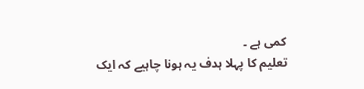کمی ہے ۔
تعلیم کا پہلا ہدف یہ ہونا چاہیے کہ ایک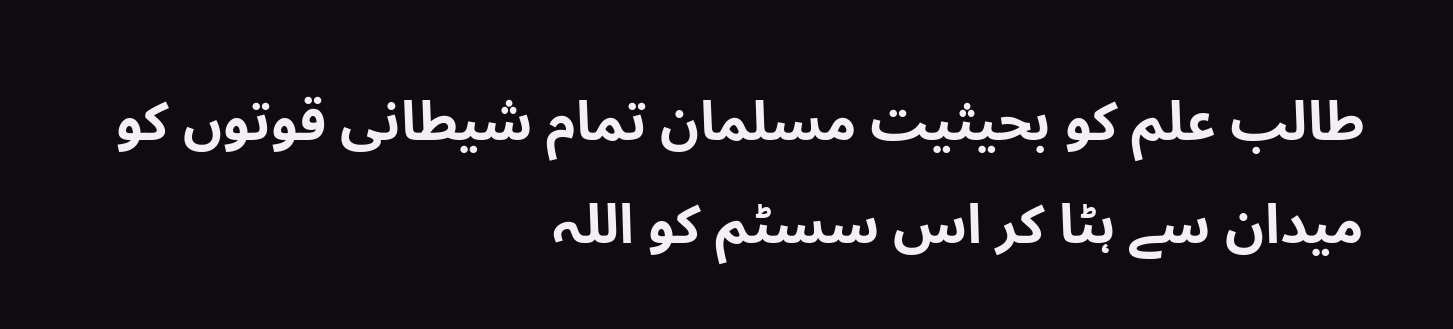طالب علم کو بحیثیت مسلمان تمام شیطانی قوتوں کو میدان سے ہٹا کر اس سسٹم کو اللہ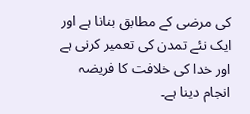کی مرضی کے مطابق بنانا ہے اور ایک نئے تمدن کی تعمیر کرنی ہے اور خدا کی خلافت کا فریضہ انجام دینا ہے۔